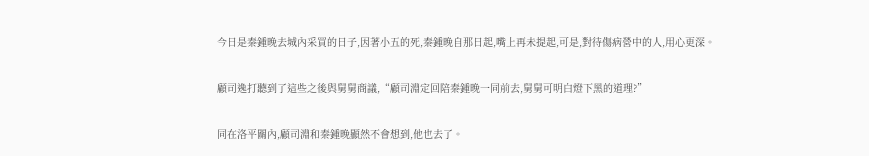今日是秦鍾晚去城內采買的日子,因著小五的死,秦鍾晚自那日起,嘴上再未提起,可是,對待傷病營中的人,用心更深。

顧司逸打聽到了這些之後與舅舅商議,“顧司淵定回陪秦鍾晚一同前去,舅舅可明白燈下黑的道理?”

同在洛平關內,顧司淵和秦鍾晚顯然不會想到,他也去了。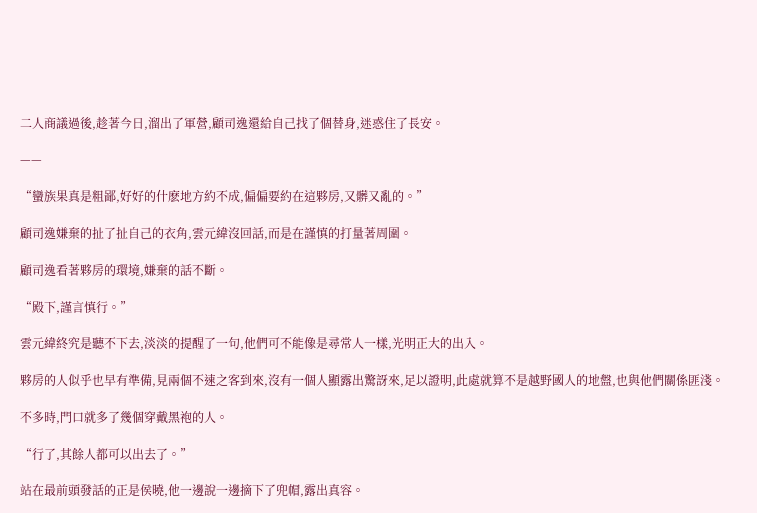二人商議過後,趁著今日,溜出了軍營,顧司逸還給自己找了個替身,迷惑住了長安。

——

“蠻族果真是粗鄙,好好的什麽地方約不成,偏偏要約在這夥房,又髒又亂的。”

顧司逸嫌棄的扯了扯自己的衣角,雲元緯沒回話,而是在謹慎的打量著周圍。

顧司逸看著夥房的環境,嫌棄的話不斷。

“殿下,謹言慎行。”

雲元緯終究是聽不下去,淡淡的提醒了一句,他們可不能像是尋常人一樣,光明正大的出入。

夥房的人似乎也早有準備,見兩個不速之客到來,沒有一個人顯露出驚訝來,足以證明,此處就算不是越野國人的地盤,也與他們關係匪淺。

不多時,門口就多了幾個穿戴黑袍的人。

“行了,其餘人都可以出去了。”

站在最前頭發話的正是侯曉,他一邊說一邊摘下了兜帽,露出真容。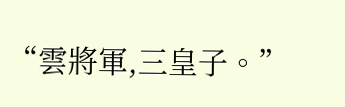“雲將軍,三皇子。”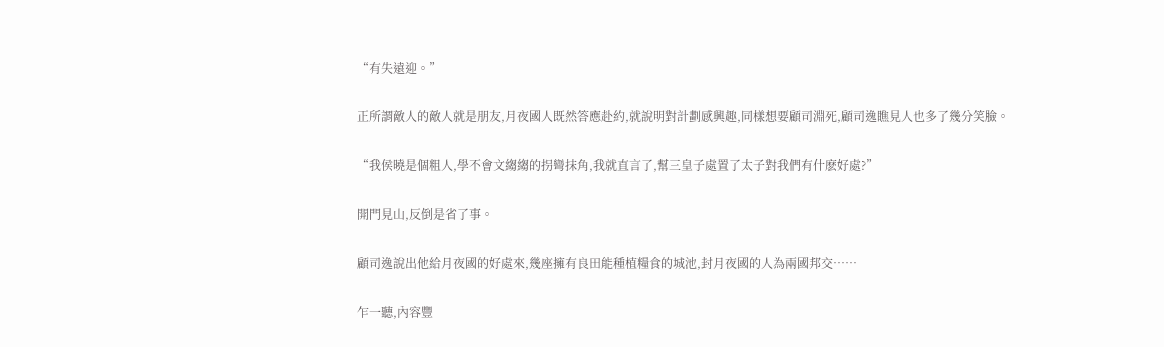“有失遠迎。”

正所謂敵人的敵人就是朋友,月夜國人既然答應赴約,就說明對計劃感興趣,同樣想要顧司淵死,顧司逸瞧見人也多了幾分笑臉。

“我侯曉是個粗人,學不會文縐縐的拐彎抹角,我就直言了,幫三皇子處置了太子對我們有什麽好處?”

開門見山,反倒是省了事。

顧司逸說出他給月夜國的好處來,幾座擁有良田能種植糧食的城池,封月夜國的人為兩國邦交……

乍一聽,內容豐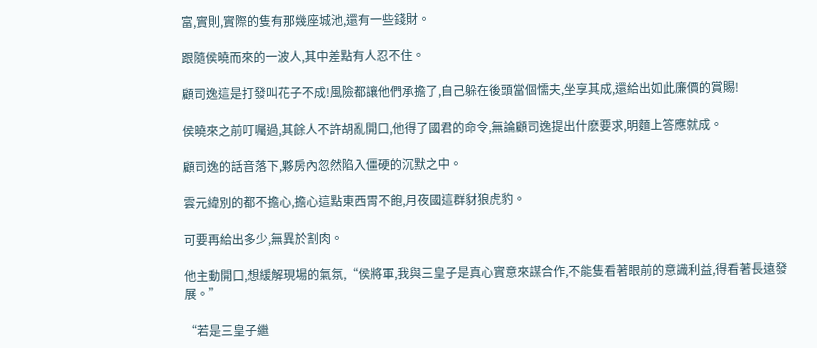富,實則,實際的隻有那幾座城池,還有一些錢財。

跟隨侯曉而來的一波人,其中差點有人忍不住。

顧司逸這是打發叫花子不成!風險都讓他們承擔了,自己躲在後頭當個懦夫,坐享其成,還給出如此廉價的賞賜!

侯曉來之前叮囑過,其餘人不許胡亂開口,他得了國君的命令,無論顧司逸提出什麽要求,明麵上答應就成。

顧司逸的話音落下,夥房內忽然陷入僵硬的沉默之中。

雲元緯別的都不擔心,擔心這點東西胃不飽,月夜國這群豺狼虎豹。

可要再給出多少,無異於割肉。

他主動開口,想緩解現場的氣氛,“侯將軍,我與三皇子是真心實意來謀合作,不能隻看著眼前的意識利益,得看著長遠發展。”

“若是三皇子繼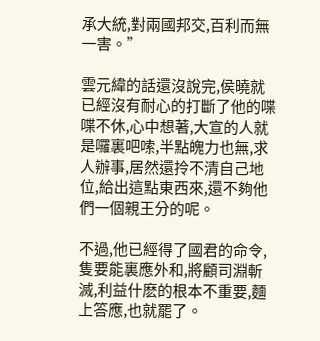承大統,對兩國邦交,百利而無一害。”

雲元緯的話還沒說完,侯曉就已經沒有耐心的打斷了他的喋喋不休,心中想著,大宣的人就是囉裏吧嗦,半點魄力也無,求人辦事,居然還拎不清自己地位,給出這點東西來,還不夠他們一個親王分的呢。

不過,他已經得了國君的命令,隻要能裏應外和,將顧司淵斬滅,利益什麽的根本不重要,麵上答應,也就罷了。